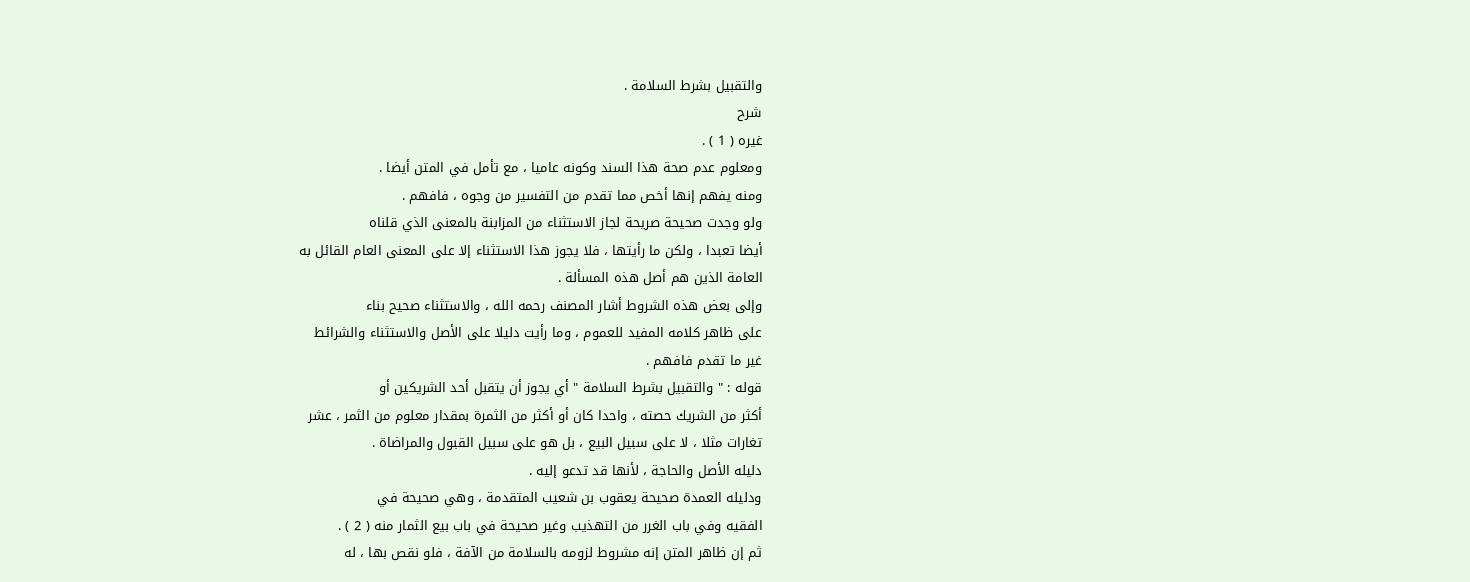والتقبيل بشرط السلامة .
شرح
غيره ( 1 ) .
ومعلوم عدم صحة هذا السند وكونه عاميا ، مع تأمل في المتن أيضا .
ومنه يفهم إنها أخص مما تقدم من التفسير من وجوه ، فافهم .
ولو وجدت صحيحة صريحة لجاز الاستثناء من المزابنة بالمعنى الذي قلناه
أيضا تعبدا ، ولكن ما رأيتها ، فلا يجوز هذا الاستثناء إلا على المعنى العام القائل به
العامة الذين هم أصل هذه المسألة .
وإلى بعض هذه الشروط أشار المصنف رحمه الله ، والاستثناء صحيح بناء
على ظاهر كلامه المفيد للعموم ، وما رأيت دليلا على الأصل والاستثناء والشرائط
غير ما تقدم فافهم .
قوله : " والتقبيل بشرط السلامة " أي يجوز أن يتقبل أحد الشريكين أو
أكثر من الشريك حصته ، واحدا كان أو أكثر من الثمرة بمقدار معلوم من الثمر ، عشر
تغارات مثلا ، لا على سبيل البيع ، بل هو على سبيل القبول والمراضاة .
دليله الأصل والحاجة ، لأنها قد تدعو إليه .
ودليله العمدة صحيحة يعقوب بن شعيب المتقدمة ، وهي صحيحة في
الفقيه وفي باب الغرر من التهذيب وغير صحيحة في باب بيع الثمار منه ( 2 ) .
ثم إن ظاهر المتن إنه مشروط لزومه بالسلامة من الآفة ، فلو نقص بها ، له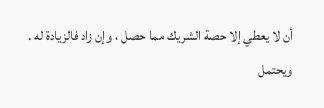أن لا يعطي إلا حصة الشريك مما حصل ، وإن زاد فالزيادة له .
ويحتمل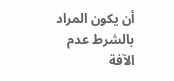أن يكون المراد بالشرط عدم الآفة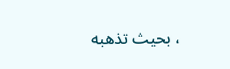، بحيث تذهبه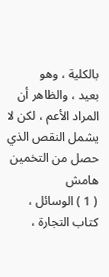بالكلية ، وهو
بعيد ، والظاهر أن المراد الأعم ، لكن لا يشمل النقص الذي حصل من التخمين
هامش
( 1 ) الوسائل ، كتاب التجارة ،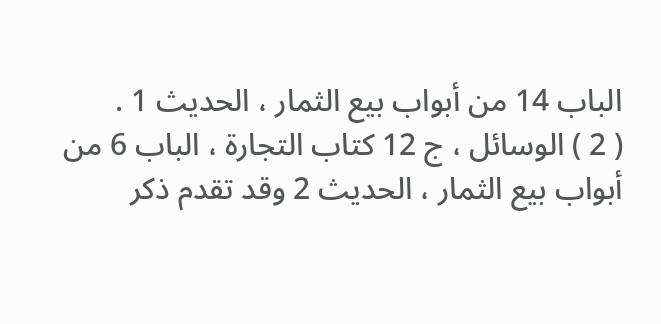الباب 14 من أبواب بيع الثمار ، الحديث 1 .
( 2 ) الوسائل ، ج 12 كتاب التجارة ، الباب 6 من أبواب بيع الثمار ، الحديث 2 وقد تقدم ذكر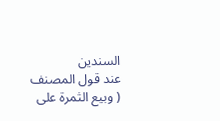السندين
عند قول المصنف ( وبيع الثمرة على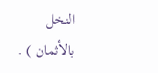النخل بالأثمان ) .